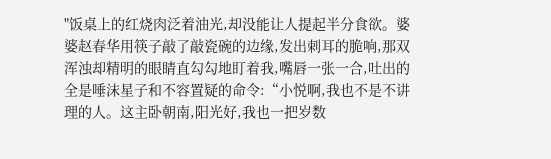"饭桌上的红烧肉泛着油光,却没能让人提起半分食欲。婆婆赵春华用筷子敲了敲瓷碗的边缘,发出刺耳的脆响,那双浑浊却精明的眼睛直勾勾地盯着我,嘴唇一张一合,吐出的全是唾沫星子和不容置疑的命令:“小悦啊,我也不是不讲理的人。这主卧朝南,阳光好,我也一把岁数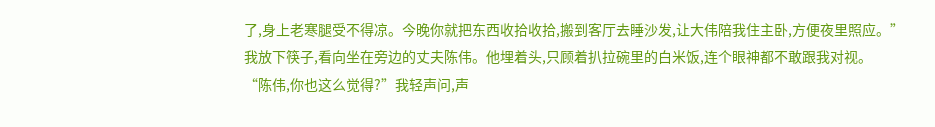了,身上老寒腿受不得凉。今晚你就把东西收拾收拾,搬到客厅去睡沙发,让大伟陪我住主卧,方便夜里照应。”
我放下筷子,看向坐在旁边的丈夫陈伟。他埋着头,只顾着扒拉碗里的白米饭,连个眼神都不敢跟我对视。
“陈伟,你也这么觉得?”我轻声问,声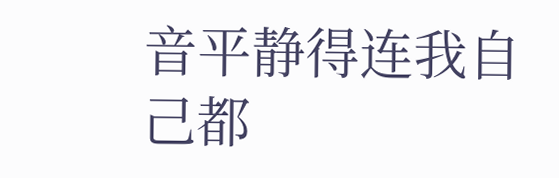音平静得连我自己都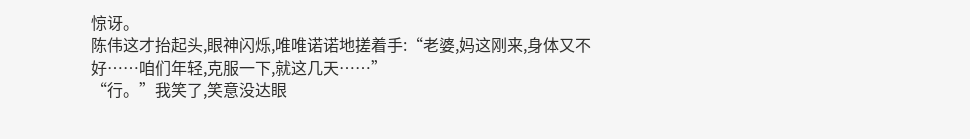惊讶。
陈伟这才抬起头,眼神闪烁,唯唯诺诺地搓着手:“老婆,妈这刚来,身体又不好……咱们年轻,克服一下,就这几天……”
“行。”我笑了,笑意没达眼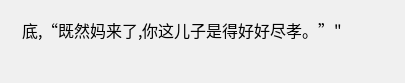底,“既然妈来了,你这儿子是得好好尽孝。”"